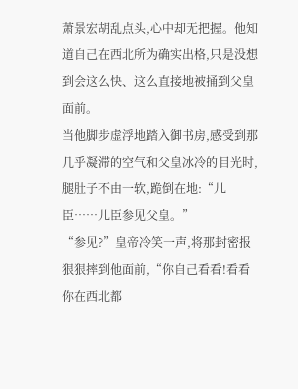萧景宏胡乱点头,心中却无把握。他知道自己在西北所为确实出格,只是没想到会这么快、这么直接地被捅到父皇面前。
当他脚步虚浮地踏入御书房,感受到那几乎凝滞的空气和父皇冰冷的目光时,腿肚子不由一软,跪倒在地:“儿臣……儿臣参见父皇。”
“参见?”皇帝冷笑一声,将那封密报狠狠摔到他面前,“你自己看看!看看你在西北都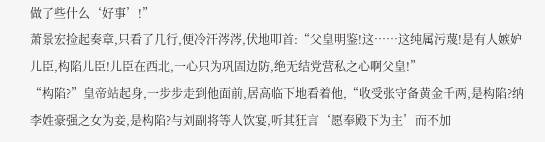做了些什么‘好事’!”
萧景宏捡起奏章,只看了几行,便冷汗涔涔,伏地叩首:“父皇明鉴!这……这纯属污蔑!是有人嫉妒儿臣,构陷儿臣!儿臣在西北,一心只为巩固边防,绝无结党营私之心啊父皇!”
“构陷?”皇帝站起身,一步步走到他面前,居高临下地看着他,“收受张守备黄金千两,是构陷?纳李姓豪强之女为妾,是构陷?与刘副将等人饮宴,听其狂言‘愿奉殿下为主’而不加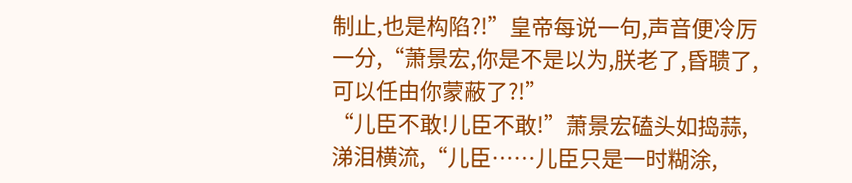制止,也是构陷?!”皇帝每说一句,声音便冷厉一分,“萧景宏,你是不是以为,朕老了,昏聩了,可以任由你蒙蔽了?!”
“儿臣不敢!儿臣不敢!”萧景宏磕头如捣蒜,涕泪横流,“儿臣……儿臣只是一时糊涂,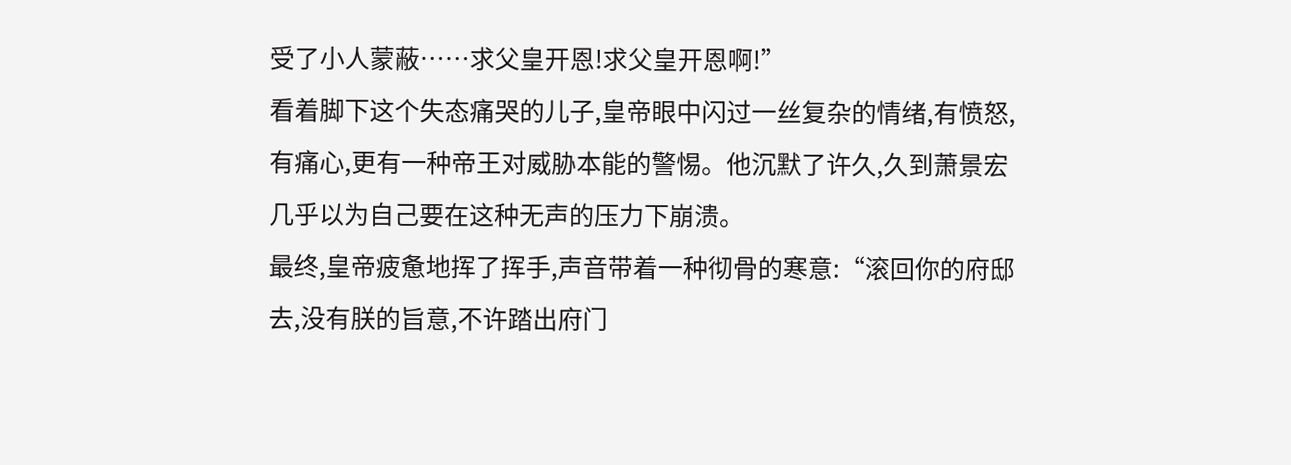受了小人蒙蔽……求父皇开恩!求父皇开恩啊!”
看着脚下这个失态痛哭的儿子,皇帝眼中闪过一丝复杂的情绪,有愤怒,有痛心,更有一种帝王对威胁本能的警惕。他沉默了许久,久到萧景宏几乎以为自己要在这种无声的压力下崩溃。
最终,皇帝疲惫地挥了挥手,声音带着一种彻骨的寒意:“滚回你的府邸去,没有朕的旨意,不许踏出府门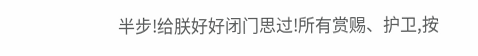半步!给朕好好闭门思过!所有赏赐、护卫,按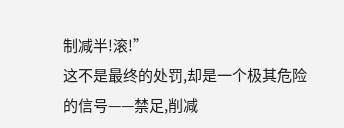制减半!滚!”
这不是最终的处罚,却是一个极其危险的信号——禁足,削减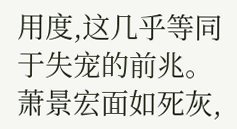用度,这几乎等同于失宠的前兆。
萧景宏面如死灰,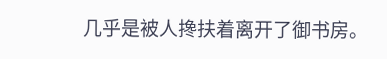几乎是被人搀扶着离开了御书房。